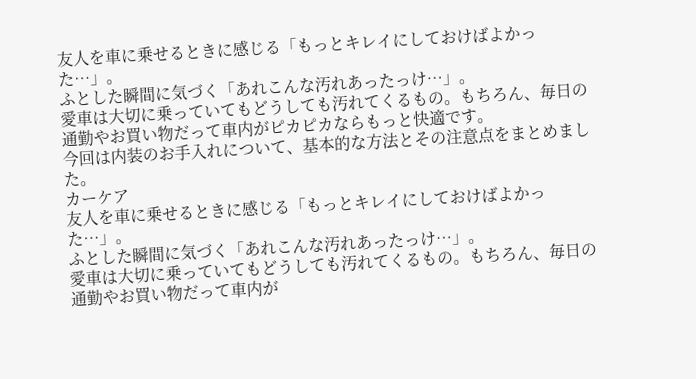友人を車に乗せるときに感じる「もっとキレイにしておけばよかった…」。
ふとした瞬間に気づく「あれこんな汚れあったっけ…」。
愛車は大切に乗っていてもどうしても汚れてくるもの。もちろん、毎日の通勤やお買い物だって車内がピカピカならもっと快適です。
今回は内装のお手入れについて、基本的な方法とその注意点をまとめました。
カーケア
友人を車に乗せるときに感じる「もっとキレイにしておけばよかった…」。
ふとした瞬間に気づく「あれこんな汚れあったっけ…」。
愛車は大切に乗っていてもどうしても汚れてくるもの。もちろん、毎日の通勤やお買い物だって車内が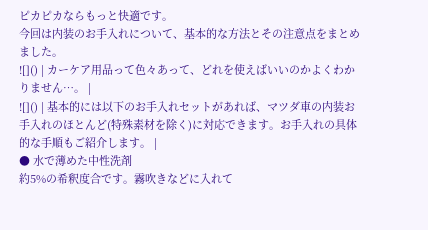ピカピカならもっと快適です。
今回は内装のお手入れについて、基本的な方法とその注意点をまとめました。
![]() | カーケア用品って色々あって、どれを使えばいいのかよくわかりません…。 |
![]() | 基本的には以下のお手入れセットがあれば、マツダ車の内装お手入れのほとんど(特殊素材を除く)に対応できます。お手入れの具体的な手順もご紹介します。 |
● 水で薄めた中性洗剤
約5%の希釈度合です。霧吹きなどに入れて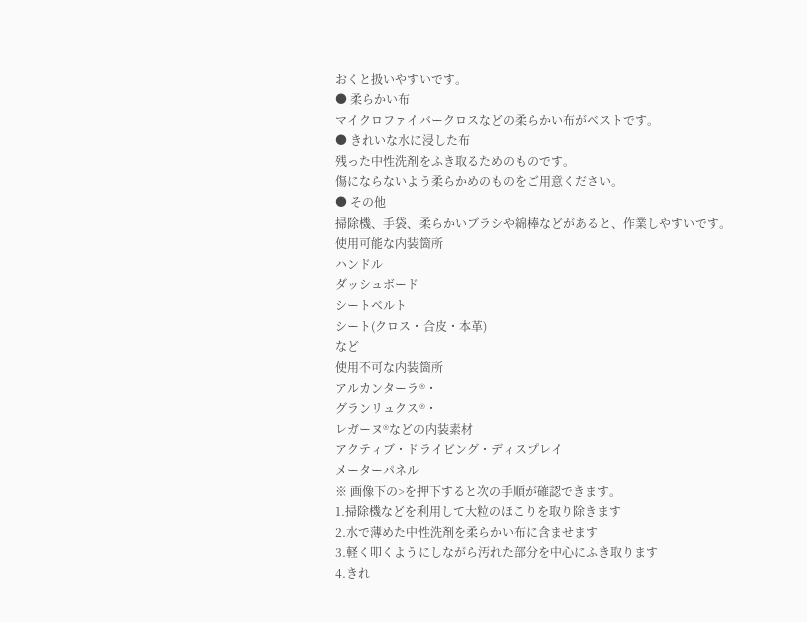おくと扱いやすいです。
● 柔らかい布
マイクロファイバークロスなどの柔らかい布がベストです。
● きれいな水に浸した布
残った中性洗剤をふき取るためのものです。
傷にならないよう柔らかめのものをご用意ください。
● その他
掃除機、手袋、柔らかいブラシや綿棒などがあると、作業しやすいです。
使用可能な内装箇所
ハンドル
ダッシュボード
シートベルト
シート(クロス・合皮・本革)
など
使用不可な内装箇所
アルカンターラ®・
グランリュクス®・
レガーヌ®などの内装素材
アクティブ・ドライビング・ディスプレイ
メーターパネル
※ 画像下の>を押下すると次の手順が確認できます。
1.掃除機などを利用して大粒のほこりを取り除きます
2.水で薄めた中性洗剤を柔らかい布に含ませます
3.軽く叩くようにしながら汚れた部分を中心にふき取ります
4.きれ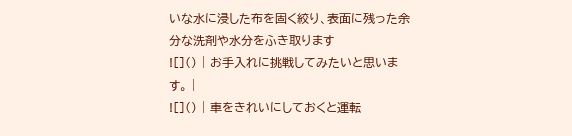いな水に浸した布を固く絞り、表面に残った余分な洗剤や水分をふき取ります
![]() | お手入れに挑戦してみたいと思います。 |
![]() | 車をきれいにしておくと運転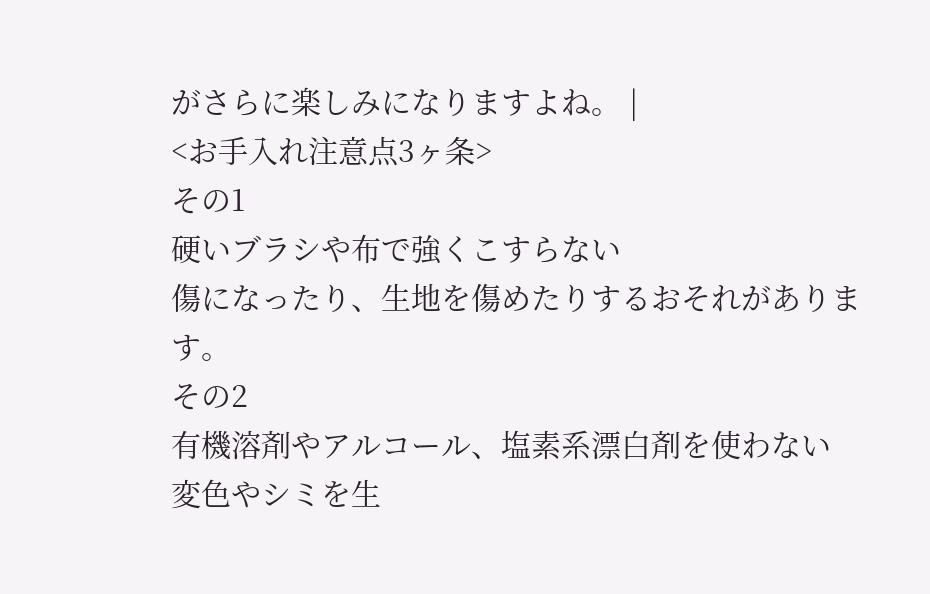がさらに楽しみになりますよね。 |
<お手入れ注意点3ヶ条>
その1
硬いブラシや布で強くこすらない
傷になったり、生地を傷めたりするおそれがあります。
その2
有機溶剤やアルコール、塩素系漂白剤を使わない
変色やシミを生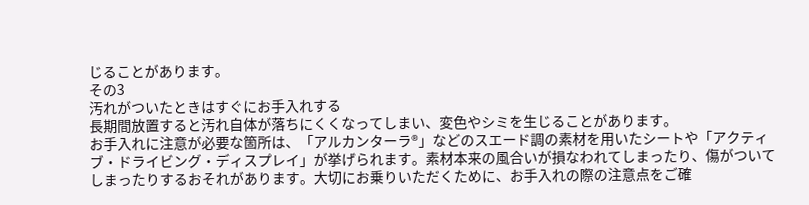じることがあります。
その3
汚れがついたときはすぐにお手入れする
長期間放置すると汚れ自体が落ちにくくなってしまい、変色やシミを生じることがあります。
お手入れに注意が必要な箇所は、「アルカンターラ®」などのスエード調の素材を用いたシートや「アクティブ・ドライビング・ディスプレイ」が挙げられます。素材本来の風合いが損なわれてしまったり、傷がついてしまったりするおそれがあります。大切にお乗りいただくために、お手入れの際の注意点をご確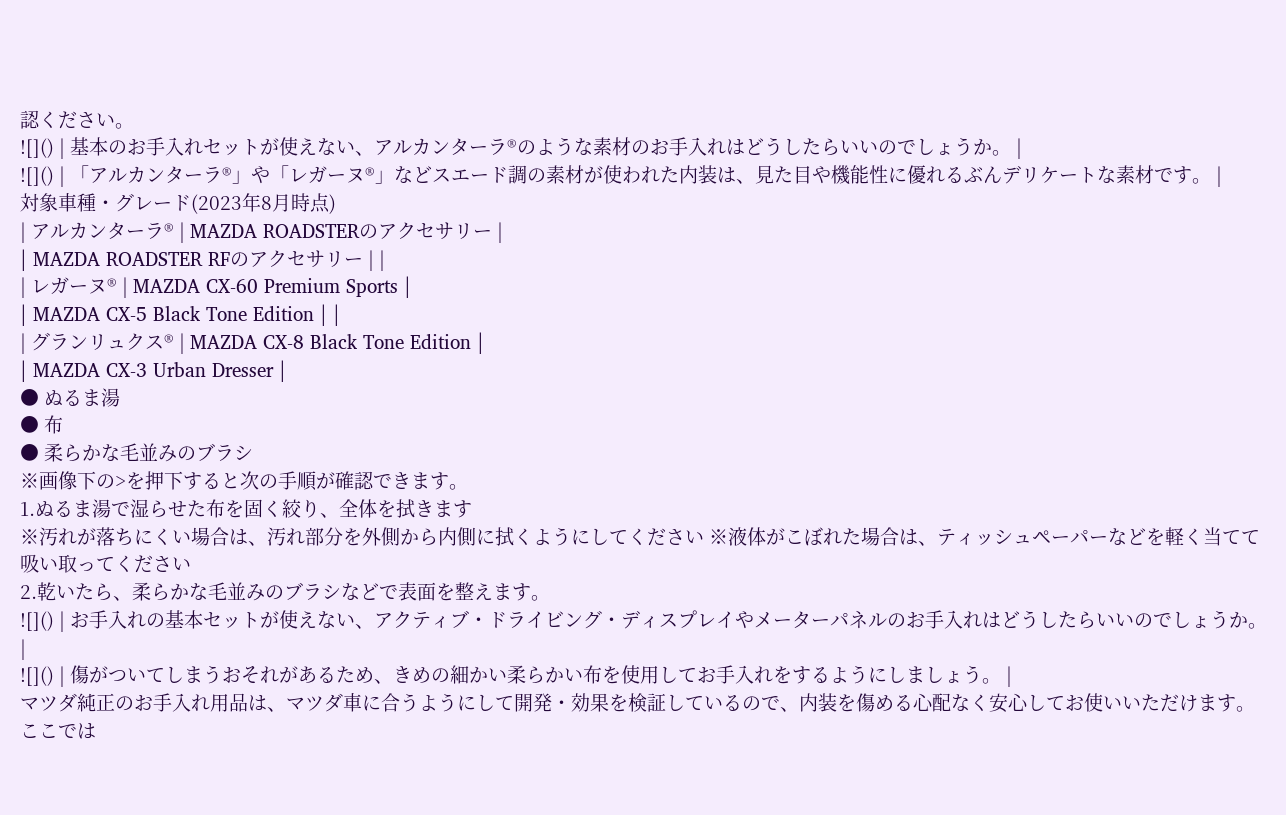認ください。
![]() | 基本のお手入れセットが使えない、アルカンターラ®のような素材のお手入れはどうしたらいいのでしょうか。 |
![]() | 「アルカンターラ®」や「レガーヌ®」などスエード調の素材が使われた内装は、見た目や機能性に優れるぶんデリケートな素材です。 |
対象車種・グレード(2023年8月時点)
| アルカンターラ® | MAZDA ROADSTERのアクセサリー |
| MAZDA ROADSTER RFのアクセサリー | |
| レガーヌ® | MAZDA CX-60 Premium Sports |
| MAZDA CX-5 Black Tone Edition | |
| グランリュクス® | MAZDA CX-8 Black Tone Edition |
| MAZDA CX-3 Urban Dresser |
● ぬるま湯
● 布
● 柔らかな毛並みのブラシ
※画像下の>を押下すると次の手順が確認できます。
1.ぬるま湯で湿らせた布を固く絞り、全体を拭きます
※汚れが落ちにくい場合は、汚れ部分を外側から内側に拭くようにしてください ※液体がこぼれた場合は、ティッシュペーパーなどを軽く当てて吸い取ってください
2.乾いたら、柔らかな毛並みのブラシなどで表面を整えます。
![]() | お手入れの基本セットが使えない、アクティブ・ドライビング・ディスプレイやメーターパネルのお手入れはどうしたらいいのでしょうか。 |
![]() | 傷がついてしまうおそれがあるため、きめの細かい柔らかい布を使用してお手入れをするようにしましょう。 |
マツダ純正のお手入れ用品は、マツダ車に合うようにして開発・効果を検証しているので、内装を傷める心配なく安心してお使いいただけます。
ここでは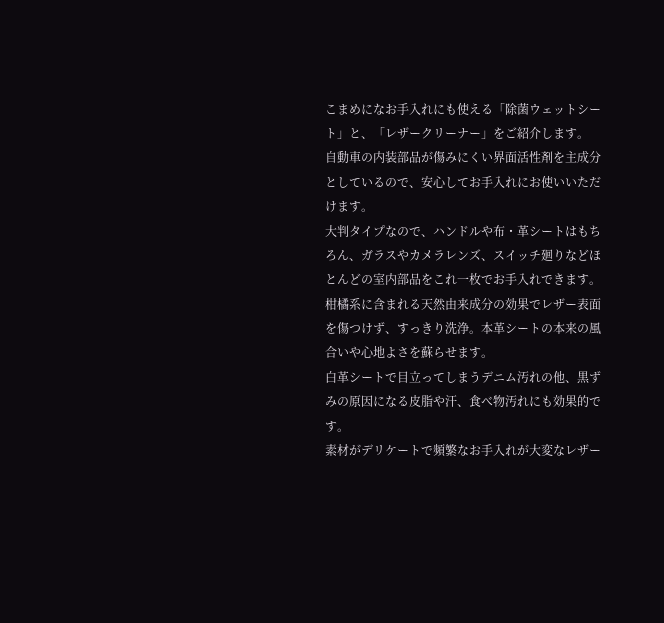こまめになお手入れにも使える「除菌ウェットシート」と、「レザークリーナー」をご紹介します。
自動車の内装部品が傷みにくい界面活性剤を主成分としているので、安心してお手入れにお使いいただけます。
大判タイプなので、ハンドルや布・革シートはもちろん、ガラスやカメラレンズ、スイッチ廻りなどほとんどの室内部品をこれ一枚でお手入れできます。
柑橘系に含まれる天然由来成分の効果でレザー表面を傷つけず、すっきり洗浄。本革シートの本来の風合いや心地よさを蘇らせます。
白革シートで目立ってしまうデニム汚れの他、黒ずみの原因になる皮脂や汗、食べ物汚れにも効果的です。
素材がデリケートで頻繁なお手入れが大変なレザー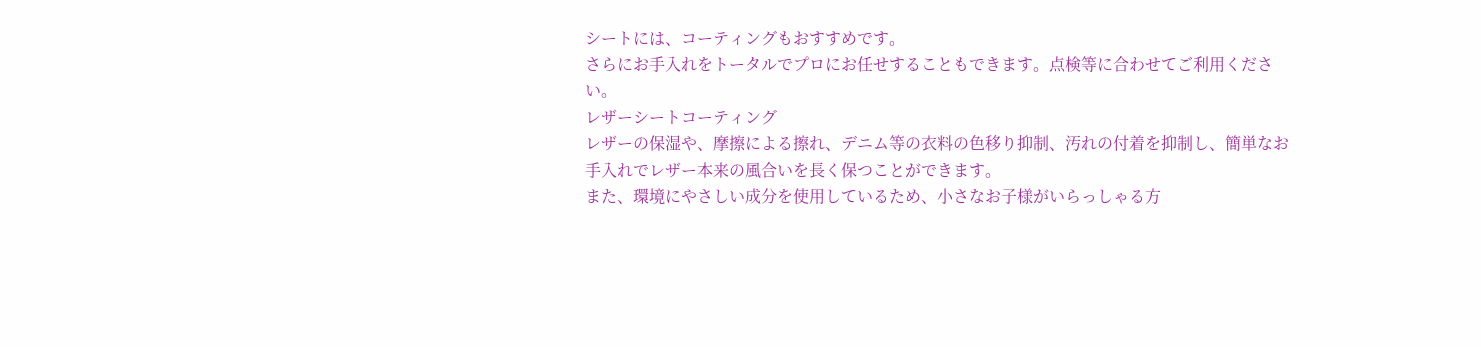シートには、コーティングもおすすめです。
さらにお手入れをトータルでプロにお任せすることもできます。点検等に合わせてご利用ください。
レザーシートコーティング
レザーの保湿や、摩擦による擦れ、デニム等の衣料の色移り抑制、汚れの付着を抑制し、簡単なお手入れでレザー本来の風合いを長く保つことができます。
また、環境にやさしい成分を使用しているため、小さなお子様がいらっしゃる方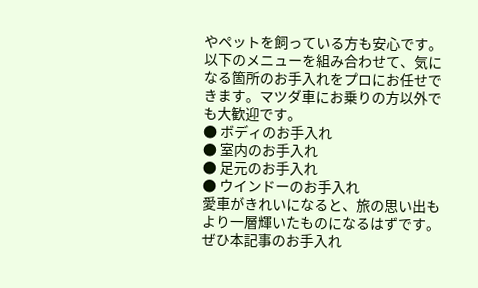やペットを飼っている方も安心です。
以下のメニューを組み合わせて、気になる箇所のお手入れをプロにお任せできます。マツダ車にお乗りの方以外でも大歓迎です。
● ボディのお手入れ
● 室内のお手入れ
● 足元のお手入れ
● ウインドーのお手入れ
愛車がきれいになると、旅の思い出もより一層輝いたものになるはずです。
ぜひ本記事のお手入れ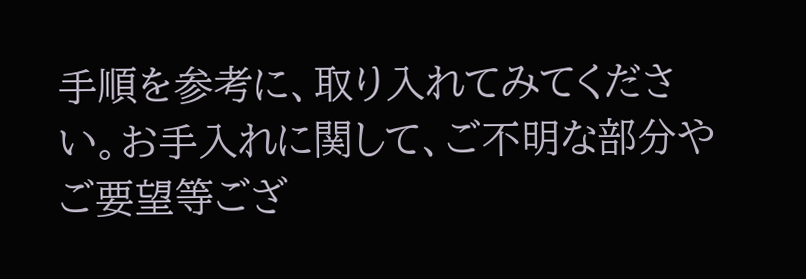手順を参考に、取り入れてみてください。お手入れに関して、ご不明な部分やご要望等ござ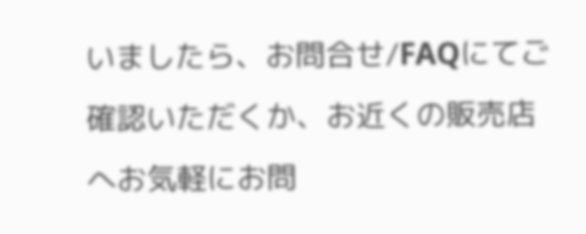いましたら、お問合せ/FAQにてご確認いただくか、お近くの販売店へお気軽にお問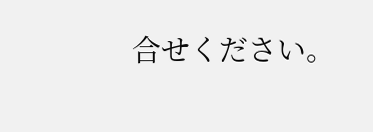合せください。